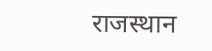राजस्थान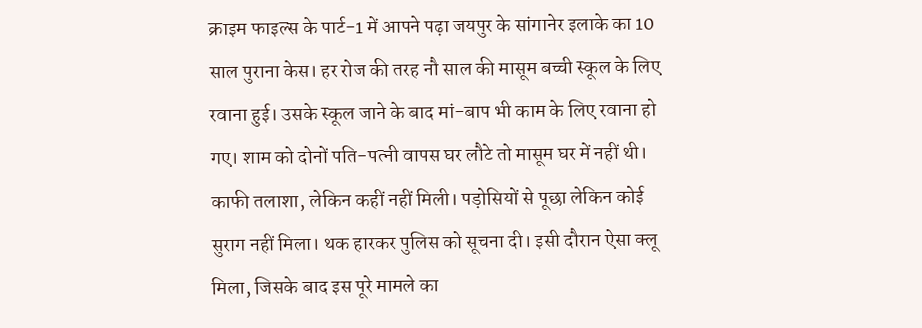क्राइम फाइल्स के पार्ट-1 में आपने पढ़ा जयपुर के सांगानेर इलाके का 10 साल पुराना केस। हर रोज की तरह नौ साल की मासूम बच्ची स्कूल के लिए रवाना हुई। उसके स्कूल जाने के बाद मां-बाप भी काम के लिए रवाना हो गए। शाम को दोनों पति-पत्नी वापस घर लौटे तो मासूम घर में नहीं थी। काफी तलाशा, लेकिन कहीं नहीं मिली। पड़ोसियों से पूछा लेकिन कोई सुराग नहीं मिला। थक हारकर पुलिस को सूचना दी। इसी दौरान ऐसा क्लू मिला, जिसके बाद इस पूरे मामले का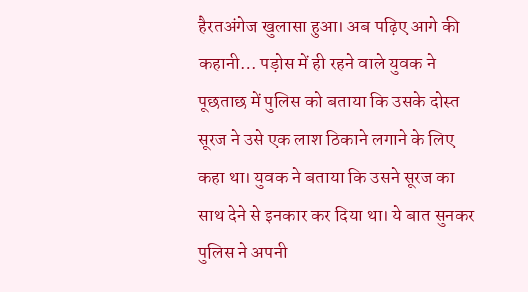हैरतअंगेज खुलासा हुआ। अब पढ़िए आगे की कहानी… पड़ोस में ही रहने वाले युवक ने पूछताछ में पुलिस को बताया कि उसके दोस्त सूरज ने उसे एक लाश ठिकाने लगाने के लिए कहा था। युवक ने बताया कि उसने सूरज का साथ देने से इनकार कर दिया था। ये बात सुनकर पुलिस ने अपनी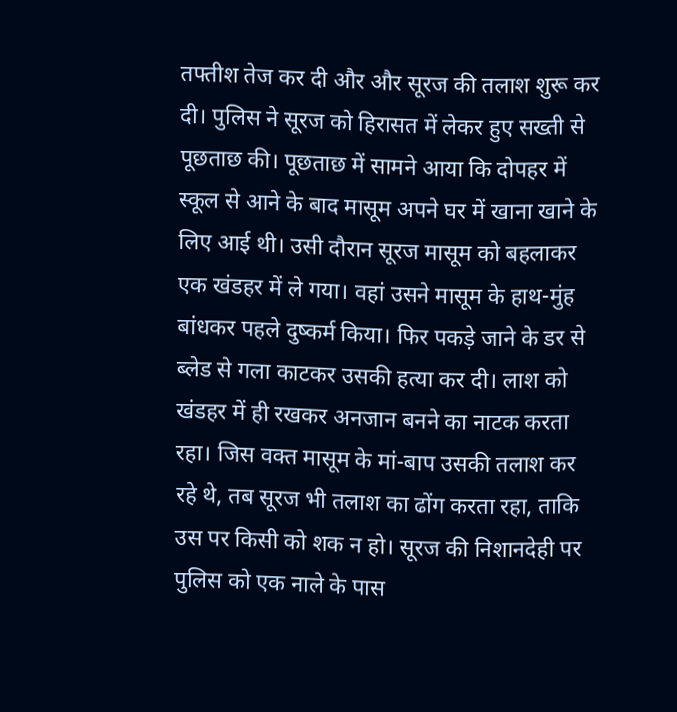तफ्तीश तेज कर दी और और सूरज की तलाश शुरू कर दी। पुलिस ने सूरज को हिरासत में लेकर हुए सख्ती से पूछताछ की। पूछताछ में सामने आया कि दोपहर में स्कूल से आने के बाद मासूम अपने घर में खाना खाने के लिए आई थी। उसी दौरान सूरज मासूम को बहलाकर एक खंडहर में ले गया। वहां उसने मासूम के हाथ-मुंह बांधकर पहले दुष्कर्म किया। फिर पकड़े जाने के डर से ब्लेड से गला काटकर उसकी हत्या कर दी। लाश को खंडहर में ही रखकर अनजान बनने का नाटक करता रहा। जिस वक्त मासूम के मां-बाप उसकी तलाश कर रहे थे, तब सूरज भी तलाश का ढोंग करता रहा, ताकि उस पर किसी को शक न हो। सूरज की निशानदेही पर पुलिस को एक नाले के पास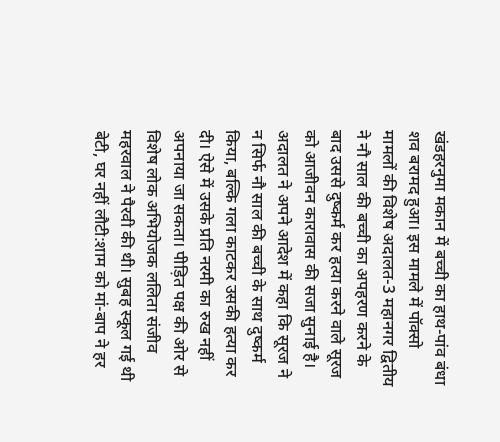खंडहरनुमा मकान में बच्ची का हाथ-पांव बंधा शव बरामद हुआ। इस मामले में पॉक्सो मामलों की विशेष अदालत-3 महानगर द्वितीय ने नौ साल की बच्ची का अपहरण करने के बाद उससे दुष्कर्म कर हत्या करने वाले सूरज को आजीवन कारावास की सजा सुनाई है। अदालत ने अपने आदेश में कहा कि सूरज ने न सिर्फ नौ साल की बच्ची के साथ दुष्कर्म किया, बल्कि गला काटकर उसकी हत्या कर दी। ऐसे में उसके प्रति नरमी का रुख नहीं अपनाया जा सकता। पीड़ित पक्ष की ओर से विशेष लोक अभियोजक ललिता संजीव महरवाल ने पैरवी की थी। सुबह स्कूल गई थी बेटी, घर नहीं लौटी:शाम को मां-बाप ने हर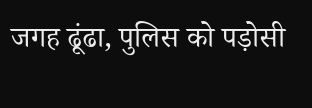जगह ढूंढा, पुलिस को पड़ोसी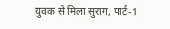युवक से मिला सुराग, पार्ट-1